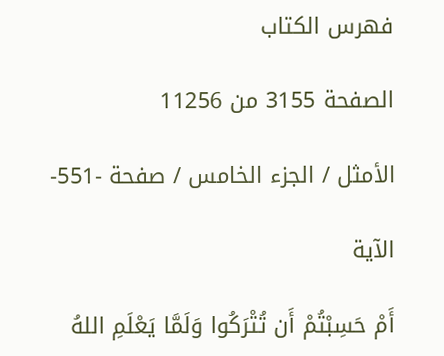فهرس الكتاب

الصفحة 3155 من 11256

الأمثل / الجزء الخامس / صفحة -551-

الآية

أَمْ حَسِبْتُمْ أَن تُتْرَكُوا وَلَمَّا يَعْلَمِ اللهُ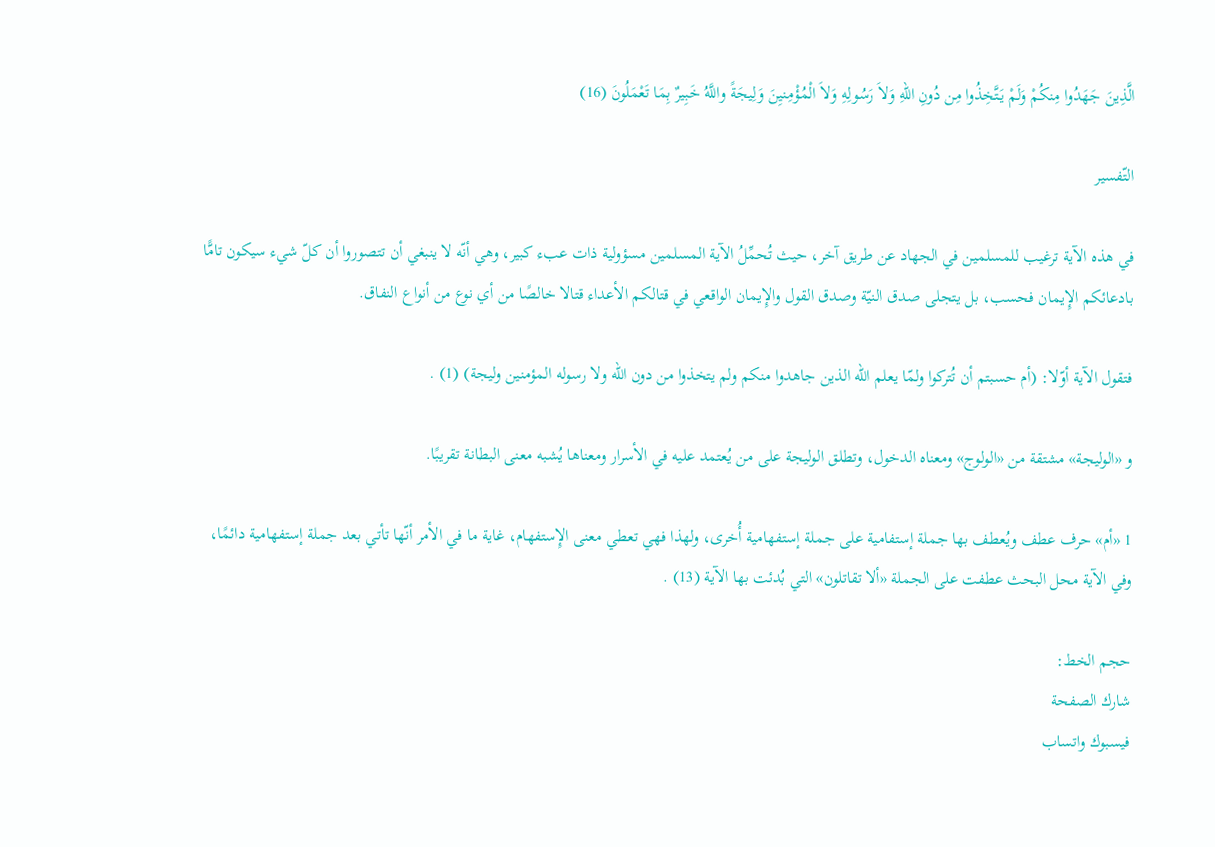الَّذِينَ جَهَدُوا مِنكُمْ وَلَمْ يَتَّخِذُوا مِن دُونِ اللهِ وَلاَ رَسُولِهِ وَلاَ الْمُؤْمِنيِنَ وَلِيجَةً واللَّهُ خَبِيرٌ بِمَا تَعْمَلُونَ (16)

التّفسير

في هذه الآية ترغيب للمسلمين في الجهاد عن طريق آخر، حيث تُحمِّلُ الآية المسلمين مسؤولية ذات عبء كبير، وهي أنّه لا ينبغي أن تتصوروا أن كلّ شيء سيكون تامًّا بادعائكم الإِيمان فحسب، بل يتجلى صدق النيّة وصدق القول والإِيمان الواقعي في قتالكم الأعداء قتالا خالصًا من أي نوع من أنواع النفاق.

فتقول الآية أوّلا: (أم حسبتم أن تُتركوا ولمّا يعلم الله الذين جاهدوا منكم ولم يتخذوا من دون الله ولا رسوله المؤمنين وليجة) (1) .

و «الوليجة» مشتقة من «الولوج» ومعناه الدخول، وتطلق الوليجة على من يُعتمد عليه في الأسرار ومعناها يُشبه معنى البطانة تقريبًا.

1 «أم» حرف عطف ويُعطف بها جملة إستفامية على جملة إستفهامية أُخرى، ولهذا فهي تعطي معنى الإِستفهام، غاية ما في الأمر أنّها تأتي بعد جملة إستفهامية دائمًا، وفي الآية محل البحث عطفت على الجملة «ألا تقاتلون» التي بُدئت بها الآية (13) .

حجم الخط:
شارك الصفحة
فيسبوك واتساب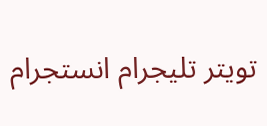تويتر تليجرام انستجرام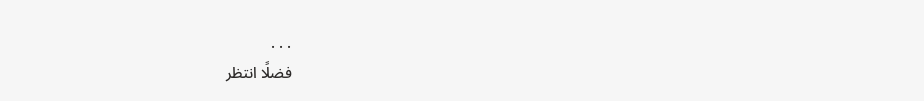. . .
فضلًا انتظر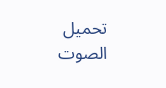تحميل الصوت